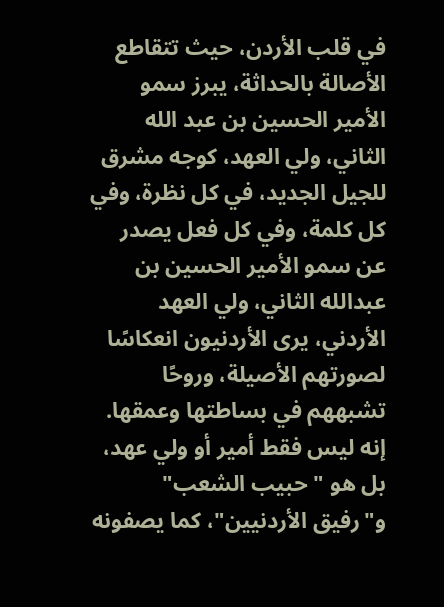في قلب الأردن، حيث تتقاطع الأصالة بالحداثة، يبرز سمو الأمير الحسين بن عبد الله الثاني، ولي العهد، كوجه مشرق للجيل الجديد، في كل نظرة، وفي كل كلمة، وفي كل فعل يصدر عن سمو الأمير الحسين بن عبدالله الثاني، ولي العهد الأردني، يرى الأردنيون انعكاسًا لصورتهم الأصيلة، وروحًا تشبههم في بساطتها وعمقها. إنه ليس فقط أمير أو ولي عهد، بل هو "حبيب الشعب" و"رفيق الأردنيين"، كما يصفونه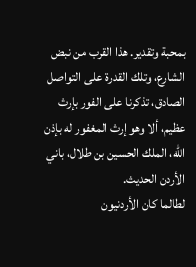بمحبة وتقدير. هذا القرب من نبض الشارع، وتلك القدرة على التواصل الصادق، تذكرنا على الفور بإرث عظيم، ألا وهو إرث المغفور له بإذن الله، الملك الحسين بن طلال، باني الأردن الحديث.
لطالما كان الأردنيون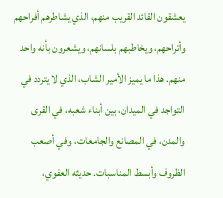يعشقون القائد القريب منهم، الذي يشاطرهم أفراحهم وأتراحهم، ويخاطبهم بلسانهم، ويشعرون بأنه واحد منهم. هذا ما يميز الأمير الشاب، الذي لا يتردد في التواجد في الميدان، بين أبناء شعبه، في القرى والمدن، في المصانع والجامعات، وفي أصعب الظروف وأبسط المناسبات. حديثه العفوي،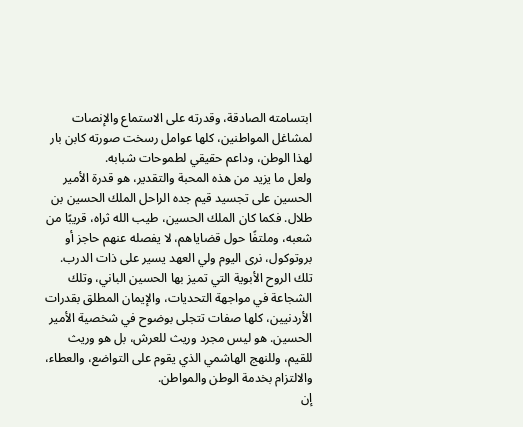ابتسامته الصادقة، وقدرته على الاستماع والإنصات لمشاغل المواطنين، كلها عوامل رسخت صورته كابن بار لهذا الوطن، وداعم حقيقي لطموحات شبابه.
ولعل ما يزيد من هذه المحبة والتقدير، هو قدرة الأمير الحسين على تجسيد قيم جده الراحل الملك الحسين بن طلال. فكما كان الملك الحسين، طيب الله ثراه، قريبًا من شعبه، وملتفًا حول قضاياهم، لا يفصله عنهم حاجز أو بروتوكول، نرى اليوم ولي العهد يسير على ذات الدرب. تلك الروح الأبوية التي تميز بها الحسين الباني، وتلك الشجاعة في مواجهة التحديات، والإيمان المطلق بقدرات الأردنيين، كلها صفات تتجلى بوضوح في شخصية الأمير الحسين. هو ليس مجرد وريث للعرش، بل هو وريث للقيم، وللنهج الهاشمي الذي يقوم على التواضع، والعطاء، والالتزام بخدمة الوطن والمواطن.
إن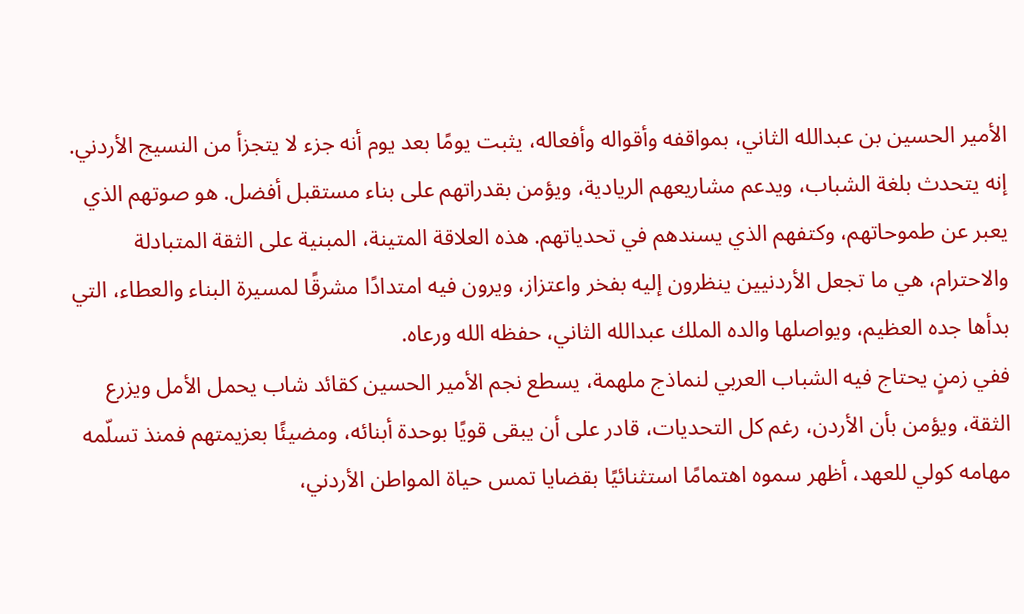الأمير الحسين بن عبدالله الثاني، بمواقفه وأقواله وأفعاله، يثبت يومًا بعد يوم أنه جزء لا يتجزأ من النسيج الأردني. إنه يتحدث بلغة الشباب، ويدعم مشاريعهم الريادية، ويؤمن بقدراتهم على بناء مستقبل أفضل. هو صوتهم الذي يعبر عن طموحاتهم، وكتفهم الذي يسندهم في تحدياتهم. هذه العلاقة المتينة، المبنية على الثقة المتبادلة والاحترام، هي ما تجعل الأردنيين ينظرون إليه بفخر واعتزاز، ويرون فيه امتدادًا مشرقًا لمسيرة البناء والعطاء، التي بدأها جده العظيم، ويواصلها والده الملك عبدالله الثاني، حفظه الله ورعاه.
ففي زمنٍ يحتاج فيه الشباب العربي لنماذج ملهمة، يسطع نجم الأمير الحسين كقائد شاب يحمل الأمل ويزرع الثقة، ويؤمن بأن الأردن، رغم كل التحديات، قادر على أن يبقى قويًا بوحدة أبنائه، ومضيئًا بعزيمتهم فمنذ تسلّمه مهامه كولي للعهد، أظهر سموه اهتمامًا استثنائيًا بقضايا تمس حياة المواطن الأردني،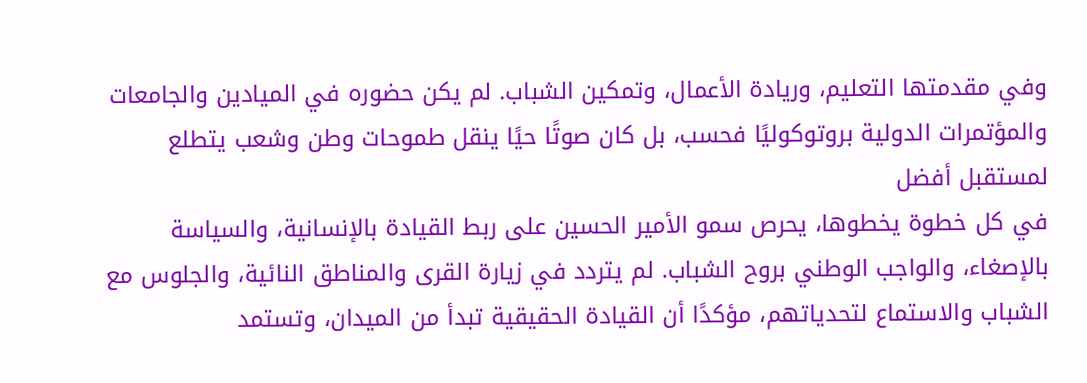وفي مقدمتها التعليم، وريادة الأعمال، وتمكين الشباب. لم يكن حضوره في الميادين والجامعات والمؤتمرات الدولية بروتوكوليًا فحسب، بل كان صوتًا حيًا ينقل طموحات وطن وشعب يتطلع لمستقبل أفضل
في كل خطوة يخطوها، يحرص سمو الأمير الحسين على ربط القيادة بالإنسانية، والسياسة بالإصغاء، والواجب الوطني بروح الشباب. لم يتردد في زيارة القرى والمناطق النائية، والجلوس مع الشباب والاستماع لتحدياتهم، مؤكدًا أن القيادة الحقيقية تبدأ من الميدان، وتستمد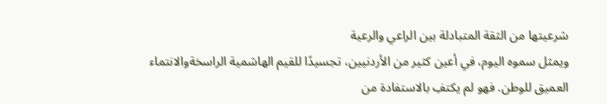شرعيتها من الثقة المتبادلة بين الراعي والرعية
ويمثل سموه اليوم، في أعين كثير من الأردنيين، تجسيدًا للقيم الهاشمية الراسخةوالانتماء العميق للوطن. فهو لم يكتفِ بالاستفادة من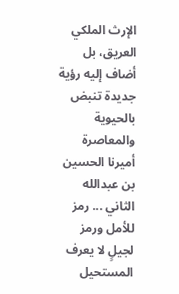الإرث الملكي العريق، بل أضاف إليه رؤية جديدة تنبض بالحيوية والمعاصرة
أميرنا الحسين بن عبدالله الثاني ... رمز للأمل ورمز لجيلٍ لا يعرف المستحيل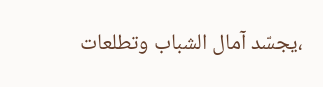،يجسّد آمال الشباب وتطلعات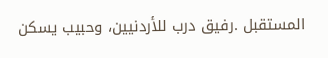المستقبل .رفيق درب للأردنيين، وحبيب يسكن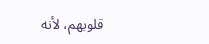قلوبهم، لأنه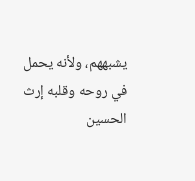يشبههم، ولأنه يحمل في روحه وقلبه إرث الحسين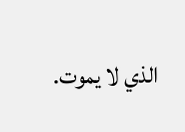الذي لا يموت.